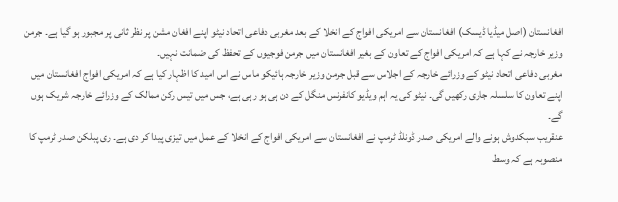افغانستان (اصل میڈیا ڈیسک) افغانستان سے امریکی افواج کے انخلا کے بعد مغربی دفاعی اتحاد نیٹو اپنے افغان مشن پر نظر ثانی پر مجبور ہو گیا ہے۔ جرمن وزیر خارجہ نے کہا ہے کہ امریکی افواج کے تعاون کے بغیر افغانستان میں جرمن فوجیوں کے تحفظ کی ضمانت نہیں۔
مغربی دفاعی اتحاد نیٹو کے وزرائے خارجہ کے اجلاس سے قبل جرمن وزیر خارجہ ہائیکو ماس نے اس امید کا اظہار کیا ہے کہ امریکی افواج افغانستان میں اپنے تعاون کا سلسلہ جاری رکھیں گی۔ نیٹو کی یہ اہم ویڈیو کانفرنس منگل کے دن ہی ہو رہی ہے، جس میں تیس رکن ممالک کے وزرائے خارجہ شریک ہوں گے۔
عنقریب سبکدوش ہونے والے امریکی صدر ڈونلڈ ٹرمپ نے افغانستان سے امریکی افواج کے انخلا کے عمل میں تیزی پیدا کر دی ہے۔ ری پبلکن صدر ٹرمپ کا منصوبہ ہے کہ وسط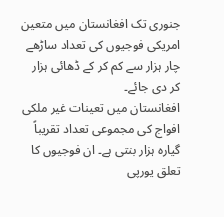جنوری تک افغانستان میں متعین امریکی فوجیوں کی تعداد ساڑھے چار ہزار سے کم کر کے ڈھائی ہزار کر دی جائے۔
افغانستان میں تعینات غیر ملکی افواج کی مجموعی تعداد تقریباً گیارہ ہزار بنتی ہے۔ ان فوجیوں کا تعلق یورپی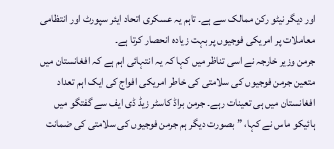اور دیگر نیٹو رکن ممالک سے ہے۔ تاہم یہ عسکری اتحاد ایئر سپورٹ اور انتظامی معاملات پر امریکی فوجیوں پر بہت زیادہ انحصار کرتا ہے۔
جرمن وزیر خارجہ نے اسی تناظر میں کہا کہ یہ انتہائی اہم ہے کہ افغانستان میں متعین جرمن فوجیوں کی سلامتی کی خاطر امریکی افواج کی ایک اہم تعداد افغانستان میں ہی تعینات رہے۔ جرمن براڈ کاسٹر زیڈ ڈی ایف سے گفتگو میں ہائیکو ماس نے کہا، ”بصورت دیگر ہم جرمن فوجیوں کی سلامتی کی ضمانت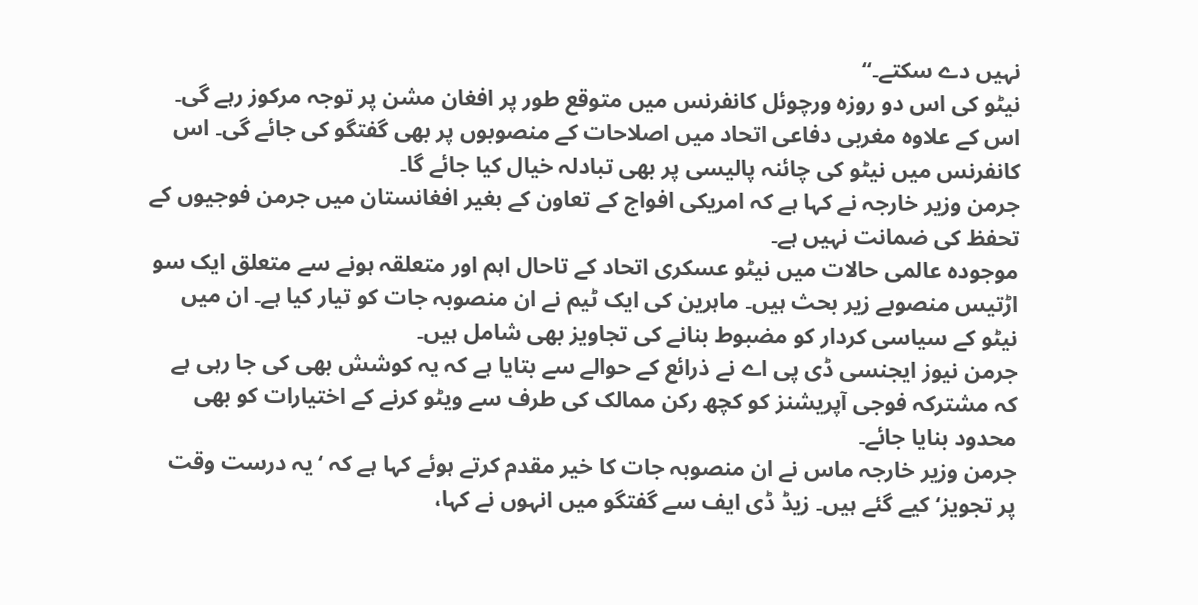نہیں دے سکتے۔‘‘
نیٹو کی اس دو روزہ ورچوئل کانفرنس میں متوقع طور پر افغان مشن پر توجہ مرکوز رہے گی۔ اس کے علاوہ مغربی دفاعی اتحاد میں اصلاحات کے منصوبوں پر بھی گفتگو کی جائے گی۔ اس کانفرنس میں نیٹو کی چائنہ پالیسی پر بھی تبادلہ خیال کیا جائے گا۔
جرمن وزیر خارجہ نے کہا ہے کہ امریکی افواج کے تعاون کے بغیر افغانستان میں جرمن فوجیوں کے تحفظ کی ضمانت نہیں ہے۔
موجودہ عالمی حالات میں نیٹو عسکری اتحاد کے تاحال اہم اور متعلقہ ہونے سے متعلق ایک سو اڑتیس منصوبے زیر بحث ہیں۔ ماہرین کی ایک ٹیم نے ان منصوبہ جات کو تیار کیا ہے۔ ان میں نیٹو کے سیاسی کردار کو مضبوط بنانے کی تجاویز بھی شامل ہیں۔
جرمن نیوز ایجنسی ڈی پی اے نے ذرائع کے حوالے سے بتایا ہے کہ یہ کوشش بھی کی جا رہی ہے کہ مشترکہ فوجی آپریشنز کو کچھ رکن ممالک کی طرف سے ویٹو کرنے کے اختیارات کو بھی محدود بنایا جائے۔
جرمن وزیر خارجہ ماس نے ان منصوبہ جات کا خیر مقدم کرتے ہوئے کہا ہے کہ ‘یہ درست وقت پر تجویز‘ کیے گئے ہیں۔ زیڈ ڈی ایف سے گفتگو میں انہوں نے کہا،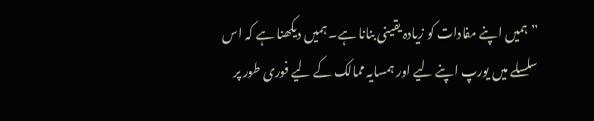”ہمیں اپنے مفادات کو زیادہ یقینی بنانا ہے۔ ہمیں دیکھنا ہے کہ اس سلسلے میں یورپ اپنے لیے اور ہمسایہ ممالک کے لیے فوری طور پر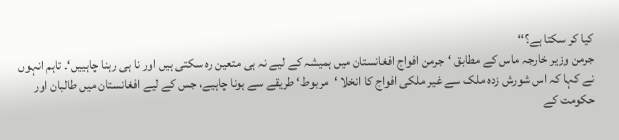کیا کر سکتا ہے؟‘‘
جرمن وزیر خارجہ ماس کے مطابق ‘جرمن افواج افغانستان میں ہمیشہ کے لیے نہ ہی متعین رہ سکتی ہیں اور نا ہی رہنا چاہییں‘۔ تاہم انہوں نے کہا کہ اس شورش زدہ ملک سے غیر ملکی افواج کا انخلا ‘مربوط‘ طریقے سے ہونا چاہیے، جس کے لیے افغانستان میں طالبان اور حکومت کے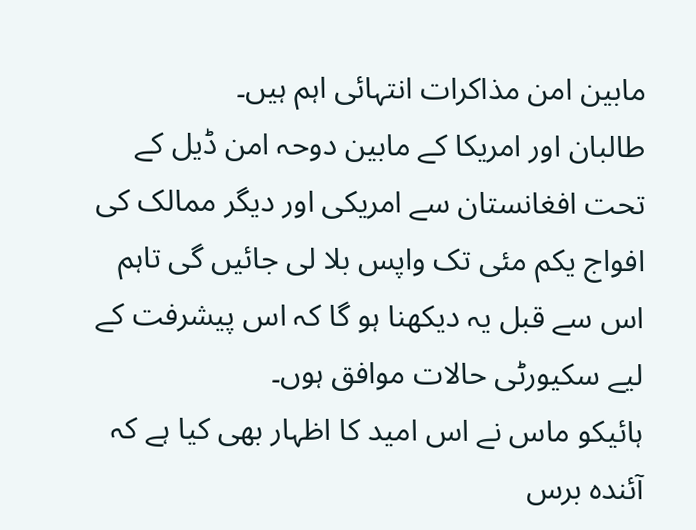مابین امن مذاکرات انتہائی اہم ہیں۔
طالبان اور امریکا کے مابین دوحہ امن ڈیل کے تحت افغانستان سے امریکی اور دیگر ممالک کی افواج یکم مئی تک واپس بلا لی جائیں گی تاہم اس سے قبل یہ دیکھنا ہو گا کہ اس پیشرفت کے لیے سکیورٹی حالات موافق ہوں۔
ہائیکو ماس نے اس امید کا اظہار بھی کیا ہے کہ آئندہ برس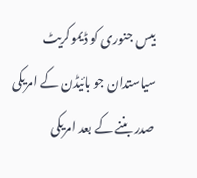بیس جنوری کو ڈیموکریٹ سیاستدان جو بائیڈن کے امریکی صدر بننے کے بعد امریکی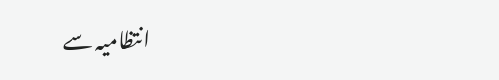انتظامیہ سے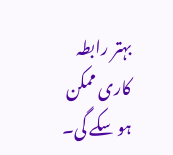بہتر رابطہ کاری ممکن ہو سکے گی۔